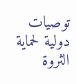توصيات دولية لحماية الثروة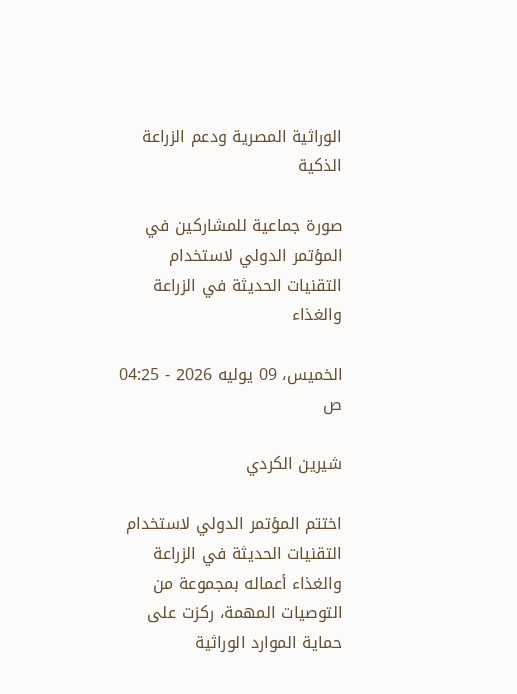الوراثية المصرية ودعم الزراعة الذكية

صورة جماعية للمشاركين في المؤتمر الدولي لاستخدام التقنيات الحديثة في الزراعة والغذاء

الخميس، 09 يوليه 2026 - 04:25 ص

شيرين الكردي

اختتم المؤتمر الدولي لاستخدام التقنيات الحديثة في الزراعة والغذاء أعماله بمجموعة من التوصيات المهمة، ركزت على حماية الموارد الوراثية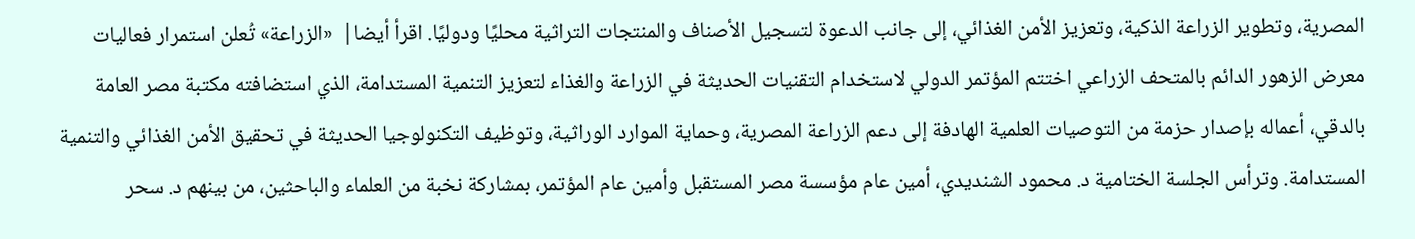المصرية، وتطوير الزراعة الذكية، وتعزيز الأمن الغذائي، إلى جانب الدعوة لتسجيل الأصناف والمنتجات التراثية محليًا ودوليًا. اقرأ أيضا|  «الزراعة» تُعلن استمرار فعاليات معرض الزهور الدائم بالمتحف الزراعي اختتم المؤتمر الدولي لاستخدام التقنيات الحديثة في الزراعة والغذاء لتعزيز التنمية المستدامة، الذي استضافته مكتبة مصر العامة بالدقي، أعماله بإصدار حزمة من التوصيات العلمية الهادفة إلى دعم الزراعة المصرية، وحماية الموارد الوراثية، وتوظيف التكنولوجيا الحديثة في تحقيق الأمن الغذائي والتنمية المستدامة. وترأس الجلسة الختامية د. محمود الشنديدي، أمين عام مؤسسة مصر المستقبل وأمين عام المؤتمر، بمشاركة نخبة من العلماء والباحثين، من بينهم د. سحر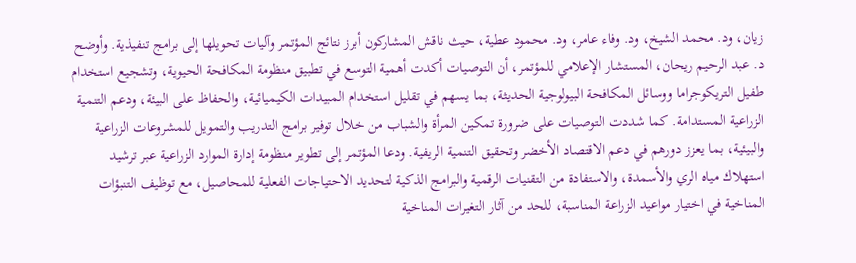زيان، ود. محمد الشيخ، ود. وفاء عامر، ود. محمود عطية، حيث ناقش المشاركون أبرز نتائج المؤتمر وآليات تحويلها إلى برامج تنفيذية. وأوضح د. عبد الرحيم ريحان، المستشار الإعلامي للمؤتمر، أن التوصيات أكدت أهمية التوسع في تطبيق منظومة المكافحة الحيوية، وتشجيع استخدام طفيل التريكوجراما ووسائل المكافحة البيولوجية الحديثة، بما يسهم في تقليل استخدام المبيدات الكيميائية، والحفاظ على البيئة، ودعم التنمية الزراعية المستدامة. كما شددت التوصيات على ضرورة تمكين المرأة والشباب من خلال توفير برامج التدريب والتمويل للمشروعات الزراعية والبيئية، بما يعزز دورهم في دعم الاقتصاد الأخضر وتحقيق التنمية الريفية. ودعا المؤتمر إلى تطوير منظومة إدارة الموارد الزراعية عبر ترشيد استهلاك مياه الري والأسمدة، والاستفادة من التقنيات الرقمية والبرامج الذكية لتحديد الاحتياجات الفعلية للمحاصيل، مع توظيف التنبؤات المناخية في اختيار مواعيد الزراعة المناسبة، للحد من آثار التغيرات المناخية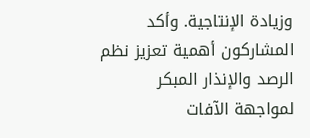وزيادة الإنتاجية. وأكد المشاركون أهمية تعزيز نظم الرصد والإنذار المبكر لمواجهة الآفات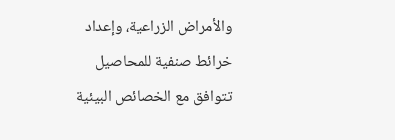والأمراض الزراعية، وإعداد خرائط صنفية للمحاصيل تتوافق مع الخصائص البيئية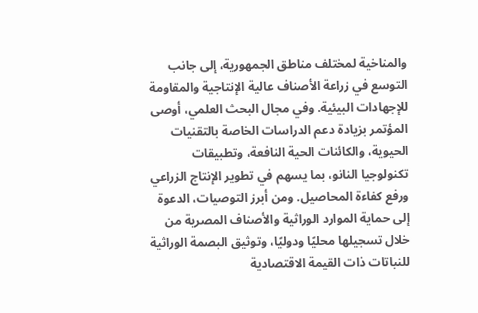والمناخية لمختلف مناطق الجمهورية، إلى جانب التوسع في زراعة الأصناف عالية الإنتاجية والمقاومة للإجهادات البيئية. وفي مجال البحث العلمي، أوصى المؤتمر بزيادة دعم الدراسات الخاصة بالتقنيات الحيوية، والكائنات الحية النافعة، وتطبيقات تكنولوجيا النانو، بما يسهم في تطوير الإنتاج الزراعي ورفع كفاءة المحاصيل. ومن أبرز التوصيات، الدعوة إلى حماية الموارد الوراثية والأصناف المصرية من خلال تسجيلها محليًا ودوليًا، وتوثيق البصمة الوراثية للنباتات ذات القيمة الاقتصادية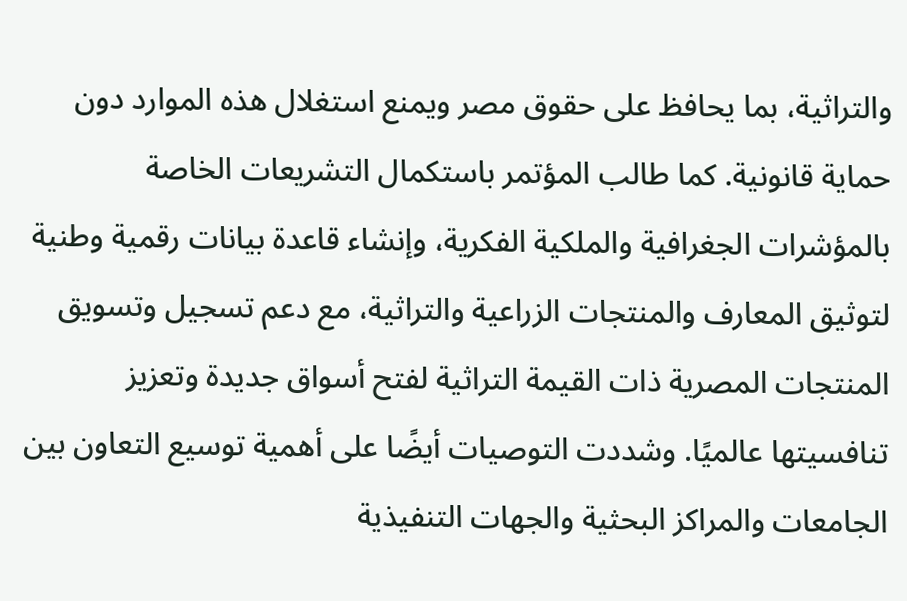والتراثية، بما يحافظ على حقوق مصر ويمنع استغلال هذه الموارد دون حماية قانونية. كما طالب المؤتمر باستكمال التشريعات الخاصة بالمؤشرات الجغرافية والملكية الفكرية، وإنشاء قاعدة بيانات رقمية وطنية لتوثيق المعارف والمنتجات الزراعية والتراثية، مع دعم تسجيل وتسويق المنتجات المصرية ذات القيمة التراثية لفتح أسواق جديدة وتعزيز تنافسيتها عالميًا. وشددت التوصيات أيضًا على أهمية توسيع التعاون بين الجامعات والمراكز البحثية والجهات التنفيذية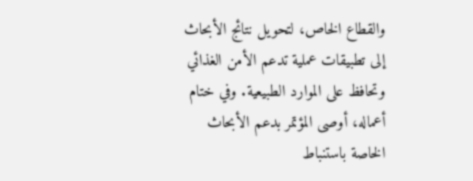والقطاع الخاص، لتحويل نتائج الأبحاث إلى تطبيقات عملية تدعم الأمن الغذائي وتحافظ على الموارد الطبيعية. وفي ختام أعماله، أوصى المؤتمر بدعم الأبحاث الخاصة باستنباط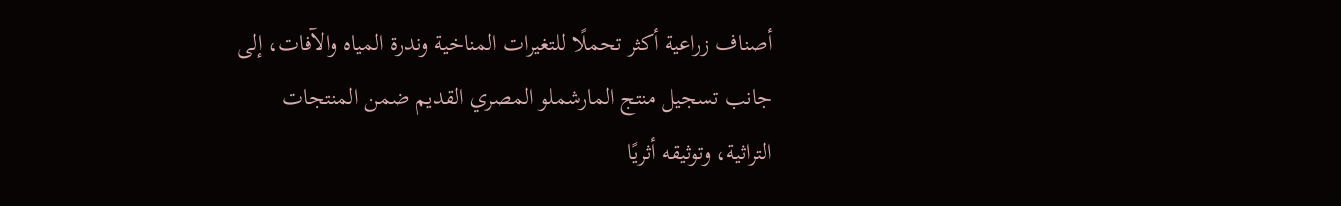أصناف زراعية أكثر تحملًا للتغيرات المناخية وندرة المياه والآفات، إلى جانب تسجيل منتج المارشملو المصري القديم ضمن المنتجات التراثية، وتوثيقه أثريًا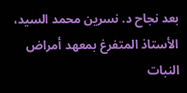بعد نجاح د. نسرين محمد السيد، الأستاذ المتفرغ بمعهد أمراض النبات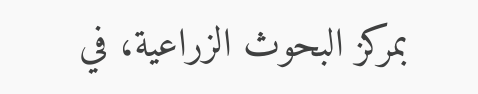بمركز البحوث الزراعية، في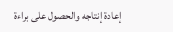إعادة إنتاجه والحصول على براءة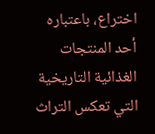اختراع، باعتباره أحد المنتجات الغذائية التاريخية التي تعكس التراث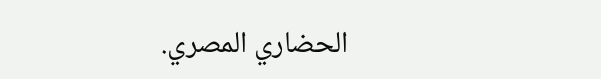الحضاري المصري.